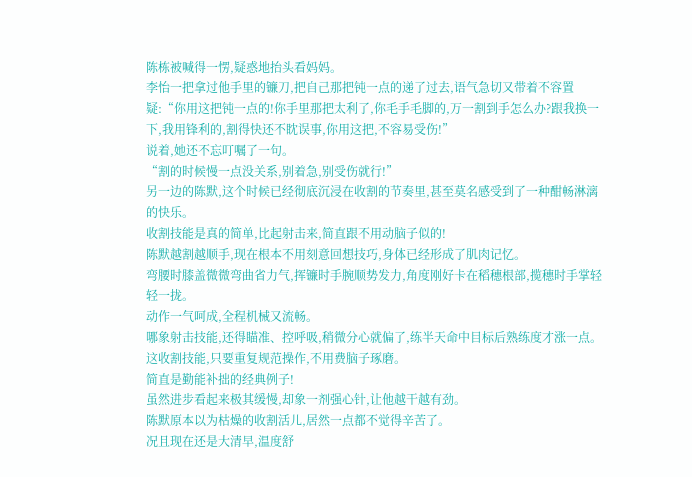陈栋被喊得一愣,疑惑地抬头看妈妈。
李怡一把拿过他手里的镰刀,把自己那把钝一点的递了过去,语气急切又带着不容置疑:“你用这把钝一点的!你手里那把太利了,你毛手毛脚的,万一割到手怎么办?跟我换一下,我用锋利的,割得快还不眈误事,你用这把,不容易受伤!”
说着,她还不忘叮嘱了一句。
“割的时候慢一点没关系,别着急,别受伤就行!”
另一边的陈默,这个时候已经彻底沉浸在收割的节奏里,甚至莫名感受到了一种酣畅淋漓的快乐。
收割技能是真的简单,比起射击来,简直跟不用动脑子似的!
陈默越割越顺手,现在根本不用刻意回想技巧,身体已经形成了肌肉记忆。
弯腰时膝盖微微弯曲省力气,挥镰时手腕顺势发力,角度刚好卡在稻穗根部,揽穗时手掌轻轻一拢。
动作一气呵成,全程机械又流畅。
哪象射击技能,还得瞄准、控呼吸,稍微分心就偏了,练半天命中目标后熟练度才涨一点。
这收割技能,只要重复规范操作,不用费脑子琢磨。
简直是勤能补拙的经典例子!
虽然进步看起来极其缓慢,却象一剂强心针,让他越干越有劲。
陈默原本以为枯燥的收割活儿,居然一点都不觉得辛苦了。
况且现在还是大清早,温度舒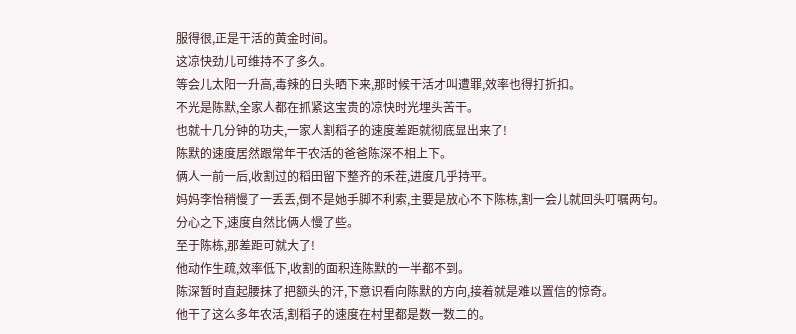服得很,正是干活的黄金时间。
这凉快劲儿可维持不了多久。
等会儿太阳一升高,毒辣的日头晒下来,那时候干活才叫遭罪,效率也得打折扣。
不光是陈默,全家人都在抓紧这宝贵的凉快时光埋头苦干。
也就十几分钟的功夫,一家人割稻子的速度差距就彻底显出来了!
陈默的速度居然跟常年干农活的爸爸陈深不相上下。
俩人一前一后,收割过的稻田留下整齐的禾茬,进度几乎持平。
妈妈李怡稍慢了一丢丢,倒不是她手脚不利索,主要是放心不下陈栋,割一会儿就回头叮嘱两句。
分心之下,速度自然比俩人慢了些。
至于陈栋,那差距可就大了!
他动作生疏,效率低下,收割的面积连陈默的一半都不到。
陈深暂时直起腰抹了把额头的汗,下意识看向陈默的方向,接着就是难以置信的惊奇。
他干了这么多年农活,割稻子的速度在村里都是数一数二的。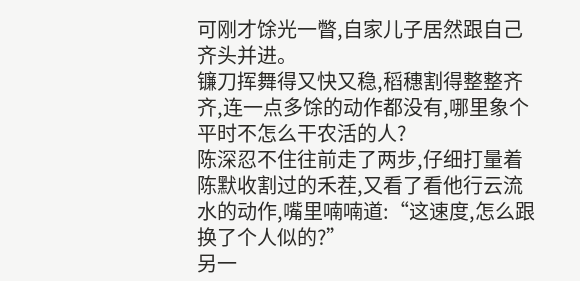可刚才馀光一瞥,自家儿子居然跟自己齐头并进。
镰刀挥舞得又快又稳,稻穗割得整整齐齐,连一点多馀的动作都没有,哪里象个平时不怎么干农活的人?
陈深忍不住往前走了两步,仔细打量着陈默收割过的禾茬,又看了看他行云流水的动作,嘴里喃喃道:“这速度,怎么跟换了个人似的?”
另一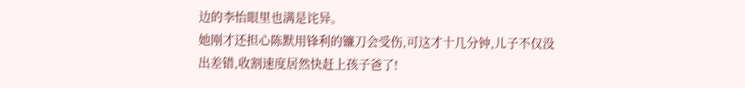边的李怡眼里也满是诧异。
她刚才还担心陈默用锋利的镰刀会受伤,可这才十几分钟,儿子不仅没出差错,收割速度居然快赶上孩子爸了!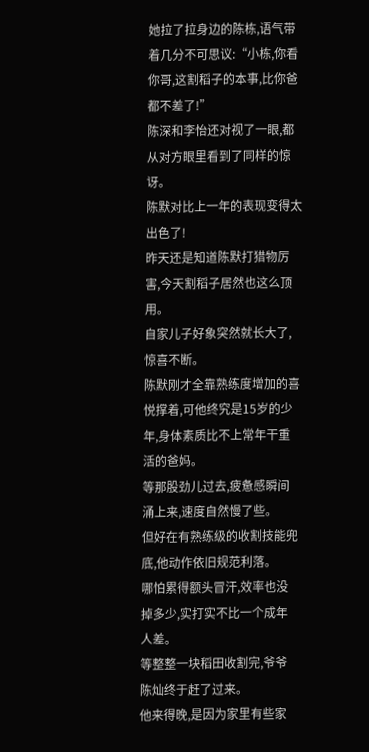她拉了拉身边的陈栋,语气带着几分不可思议:“小栋,你看你哥,这割稻子的本事,比你爸都不差了!”
陈深和李怡还对视了一眼,都从对方眼里看到了同样的惊讶。
陈默对比上一年的表现变得太出色了!
昨天还是知道陈默打猎物厉害,今天割稻子居然也这么顶用。
自家儿子好象突然就长大了,惊喜不断。
陈默刚才全靠熟练度增加的喜悦撑着,可他终究是15岁的少年,身体素质比不上常年干重活的爸妈。
等那股劲儿过去,疲惫感瞬间涌上来,速度自然慢了些。
但好在有熟练级的收割技能兜底,他动作依旧规范利落。
哪怕累得额头冒汗,效率也没掉多少,实打实不比一个成年人差。
等整整一块稻田收割完,爷爷陈灿终于赶了过来。
他来得晚,是因为家里有些家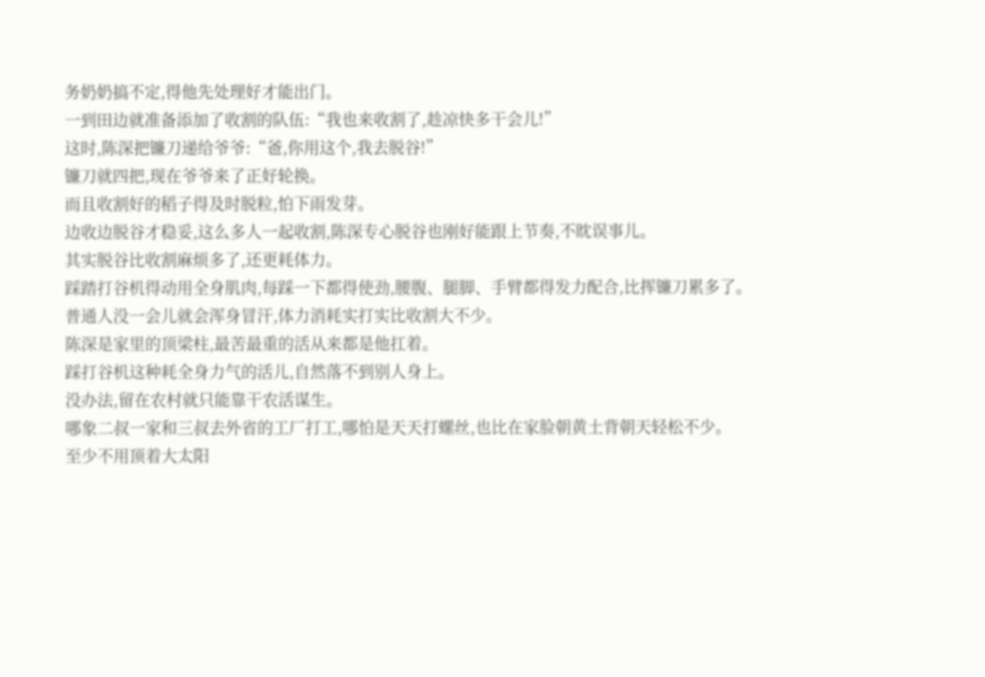务奶奶搞不定,得他先处理好才能出门。
一到田边就准备添加了收割的队伍:“我也来收割了,趁凉快多干会儿!”
这时,陈深把镰刀递给爷爷:“爸,你用这个,我去脱谷!”
镰刀就四把,现在爷爷来了正好轮换。
而且收割好的稻子得及时脱粒,怕下雨发芽。
边收边脱谷才稳妥,这么多人一起收割,陈深专心脱谷也刚好能跟上节奏,不眈误事儿。
其实脱谷比收割麻烦多了,还更耗体力。
踩踏打谷机得动用全身肌肉,每踩一下都得使劲,腰腹、腿脚、手臂都得发力配合,比挥镰刀累多了。
普通人没一会儿就会浑身冒汗,体力消耗实打实比收割大不少。
陈深是家里的顶梁柱,最苦最重的活从来都是他扛着。
踩打谷机这种耗全身力气的活儿,自然落不到别人身上。
没办法,留在农村就只能靠干农活谋生。
哪象二叔一家和三叔去外省的工厂打工,哪怕是天天打螺丝,也比在家脸朝黄土背朝天轻松不少。
至少不用顶着大太阳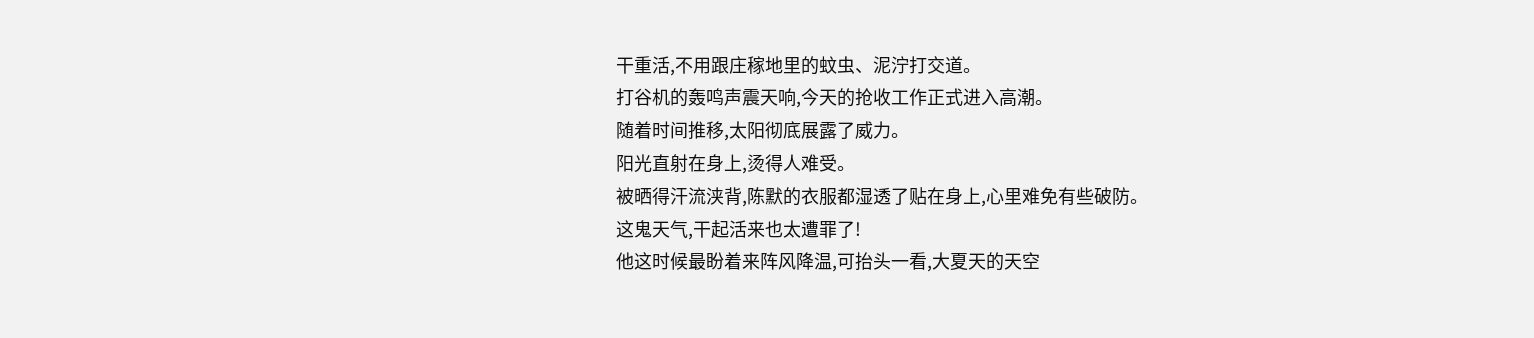干重活,不用跟庄稼地里的蚊虫、泥泞打交道。
打谷机的轰鸣声震天响,今天的抢收工作正式进入高潮。
随着时间推移,太阳彻底展露了威力。
阳光直射在身上,烫得人难受。
被晒得汗流浃背,陈默的衣服都湿透了贴在身上,心里难免有些破防。
这鬼天气,干起活来也太遭罪了!
他这时候最盼着来阵风降温,可抬头一看,大夏天的天空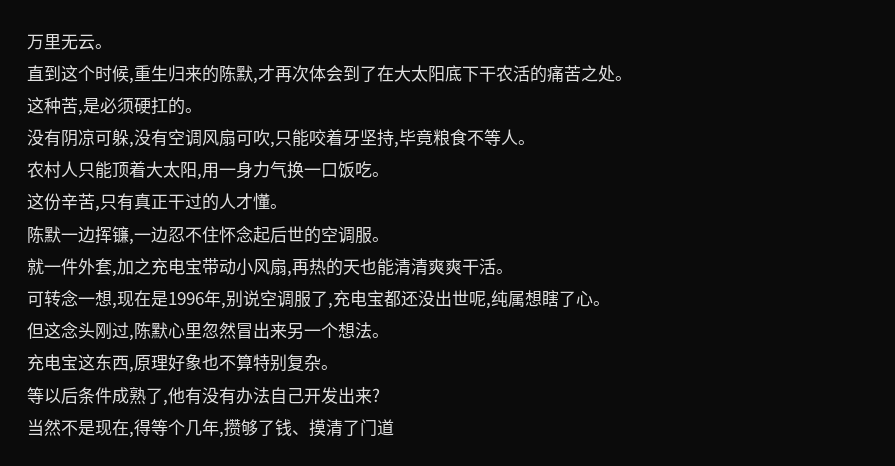万里无云。
直到这个时候,重生归来的陈默,才再次体会到了在大太阳底下干农活的痛苦之处。
这种苦,是必须硬扛的。
没有阴凉可躲,没有空调风扇可吹,只能咬着牙坚持,毕竟粮食不等人。
农村人只能顶着大太阳,用一身力气换一口饭吃。
这份辛苦,只有真正干过的人才懂。
陈默一边挥镰,一边忍不住怀念起后世的空调服。
就一件外套,加之充电宝带动小风扇,再热的天也能清清爽爽干活。
可转念一想,现在是1996年,别说空调服了,充电宝都还没出世呢,纯属想瞎了心。
但这念头刚过,陈默心里忽然冒出来另一个想法。
充电宝这东西,原理好象也不算特别复杂。
等以后条件成熟了,他有没有办法自己开发出来?
当然不是现在,得等个几年,攒够了钱、摸清了门道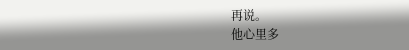再说。
他心里多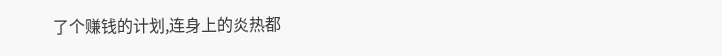了个赚钱的计划,连身上的炎热都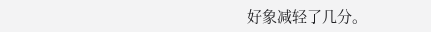好象减轻了几分。